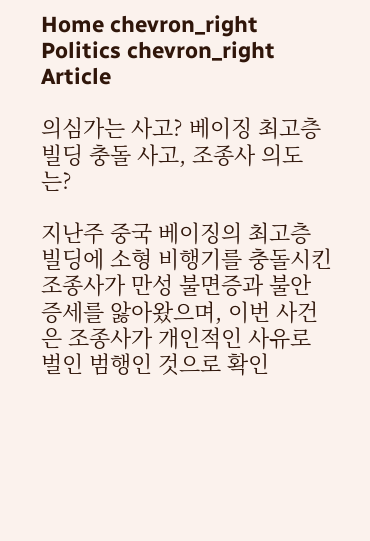Home chevron_right Politics chevron_right Article

의심가는 사고? 베이징 최고층 빌딩 충돌 사고, 조종사 의도는?

지난주 중국 베이징의 최고층 빌딩에 소형 비행기를 충돌시킨 조종사가 만성 불면증과 불안 증세를 앓아왔으며, 이번 사건은 조종사가 개인적인 사유로 벌인 범행인 것으로 확인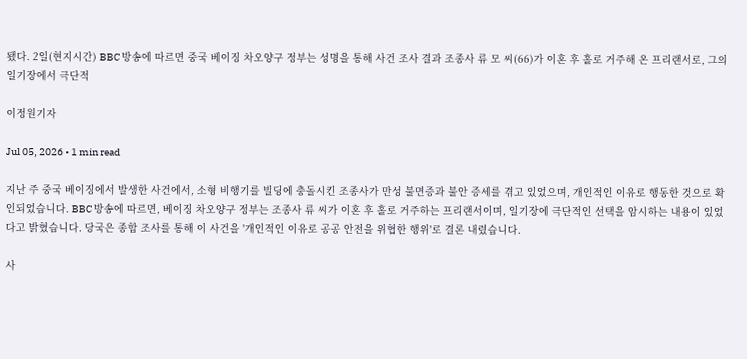됐다. 2일(현지시간) BBC 방송에 따르면 중국 베이징 차오양구 정부는 성명을 통해 사건 조사 결과 조종사 류 모 씨(66)가 이혼 후 홀로 거주해 온 프리랜서로, 그의 일기장에서 극단적

이정원기자

Jul 05, 2026 • 1 min read

지난 주 중국 베이징에서 발생한 사건에서, 소형 비행기를 빌딩에 충돌시킨 조종사가 만성 불면증과 불안 증세를 겪고 있었으며, 개인적인 이유로 행동한 것으로 확인되었습니다. BBC 방송에 따르면, 베이징 차오양구 정부는 조종사 류 씨가 이혼 후 홀로 거주하는 프리랜서이며, 일기장에 극단적인 선택을 암시하는 내용이 있었다고 밝혔습니다. 당국은 종합 조사를 통해 이 사건을 '개인적인 이유로 공공 안전을 위협한 행위'로 결론 내렸습니다.

사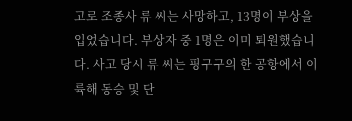고로 조종사 류 씨는 사망하고, 13명이 부상을 입었습니다. 부상자 중 1명은 이미 퇴원했습니다. 사고 당시 류 씨는 핑구구의 한 공항에서 이륙해 동승 및 단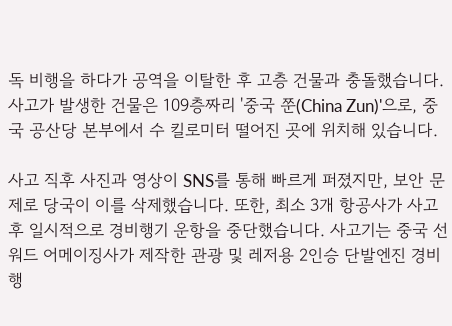독 비행을 하다가 공역을 이탈한 후 고층 건물과 충돌했습니다. 사고가 발생한 건물은 109층짜리 '중국 쭌(China Zun)'으로, 중국 공산당 본부에서 수 킬로미터 떨어진 곳에 위치해 있습니다.

사고 직후 사진과 영상이 SNS를 통해 빠르게 퍼졌지만, 보안 문제로 당국이 이를 삭제했습니다. 또한, 최소 3개 항공사가 사고 후 일시적으로 경비행기 운항을 중단했습니다. 사고기는 중국 선워드 어메이징사가 제작한 관광 및 레저용 2인승 단발엔진 경비행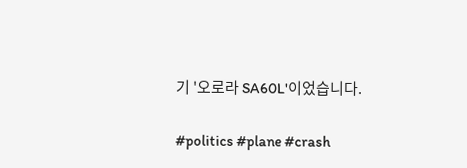기 '오로라 SA60L'이었습니다.

#politics #plane #crash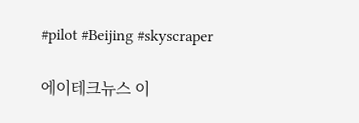#pilot #Beijing #skyscraper

에이테크뉴스 이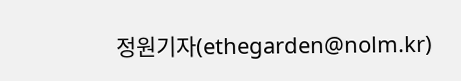정원기자(ethegarden@nolm.kr)